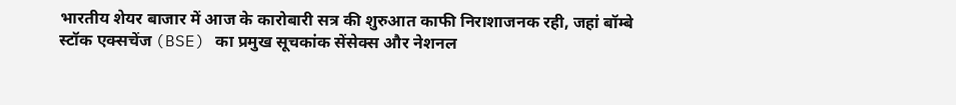भारतीय शेयर बाजार में आज के कारोबारी सत्र की शुरुआत काफी निराशाजनक रही, जहां बॉम्बे स्टॉक एक्सचेंज (BSE) का प्रमुख सूचकांक सेंसेक्स और नेशनल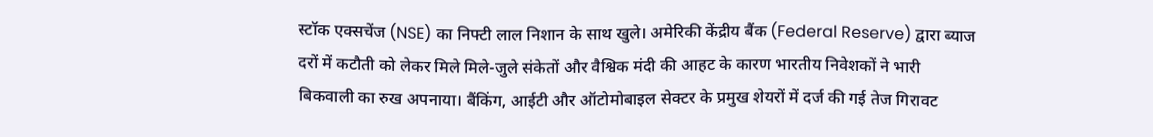स्टॉक एक्सचेंज (NSE) का निफ्टी लाल निशान के साथ खुले। अमेरिकी केंद्रीय बैंक (Federal Reserve) द्वारा ब्याज दरों में कटौती को लेकर मिले मिले-जुले संकेतों और वैश्विक मंदी की आहट के कारण भारतीय निवेशकों ने भारी बिकवाली का रुख अपनाया। बैंकिंग, आईटी और ऑटोमोबाइल सेक्टर के प्रमुख शेयरों में दर्ज की गई तेज गिरावट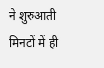ने शुरुआती मिनटों में ही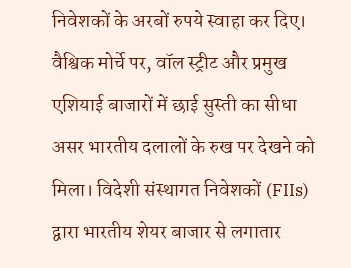निवेशकों के अरबों रुपये स्वाहा कर दिए।
वैश्विक मोर्चे पर, वॉल स्ट्रीट और प्रमुख एशियाई बाजारों में छाई सुस्ती का सीधा असर भारतीय दलालों के रुख पर देखने को मिला। विदेशी संस्थागत निवेशकों (FIIs) द्वारा भारतीय शेयर बाजार से लगातार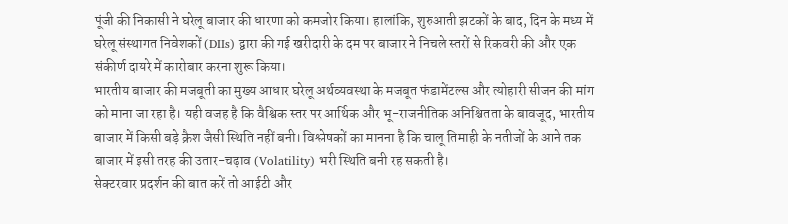पूंजी की निकासी ने घरेलू बाजार की धारणा को कमजोर किया। हालांकि, शुरुआती झटकों के बाद, दिन के मध्य में घरेलू संस्थागत निवेशकों (DIIs) द्वारा की गई खरीदारी के दम पर बाजार ने निचले स्तरों से रिकवरी की और एक संकीर्ण दायरे में कारोबार करना शुरू किया।
भारतीय बाजार की मजबूती का मुख्य आधार घरेलू अर्थव्यवस्था के मजबूत फंडामेंटल्स और त्योहारी सीजन की मांग को माना जा रहा है। यही वजह है कि वैश्विक स्तर पर आर्थिक और भू-राजनीतिक अनिश्चितता के बावजूद, भारतीय बाजार में किसी बड़े क्रैश जैसी स्थिति नहीं बनी। विश्लेषकों का मानना है कि चालू तिमाही के नतीजों के आने तक बाजार में इसी तरह की उतार-चढ़ाव (Volatility) भरी स्थिति बनी रह सकती है।
सेक्टरवार प्रदर्शन की बात करें तो आईटी और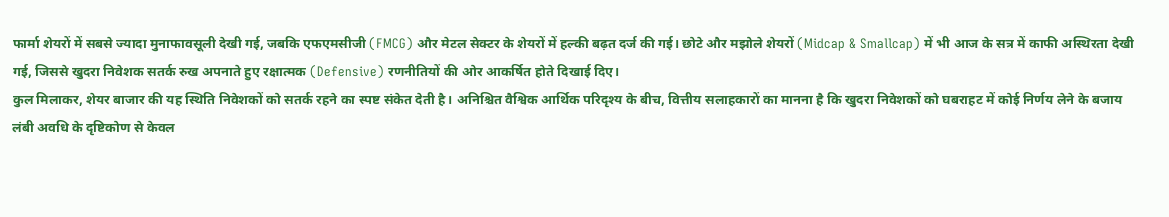फार्मा शेयरों में सबसे ज्यादा मुनाफावसूली देखी गई, जबकि एफएमसीजी (FMCG) और मेटल सेक्टर के शेयरों में हल्की बढ़त दर्ज की गई। छोटे और मझोले शेयरों (Midcap & Smallcap) में भी आज के सत्र में काफी अस्थिरता देखी गई, जिससे खुदरा निवेशक सतर्क रुख अपनाते हुए रक्षात्मक (Defensive) रणनीतियों की ओर आकर्षित होते दिखाई दिए।
कुल मिलाकर, शेयर बाजार की यह स्थिति निवेशकों को सतर्क रहने का स्पष्ट संकेत देती है। अनिश्चित वैश्विक आर्थिक परिदृश्य के बीच, वित्तीय सलाहकारों का मानना है कि खुदरा निवेशकों को घबराहट में कोई निर्णय लेने के बजाय लंबी अवधि के दृष्टिकोण से केवल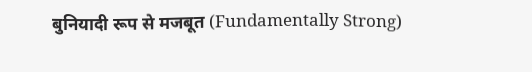बुनियादी रूप से मजबूत (Fundamentally Strong)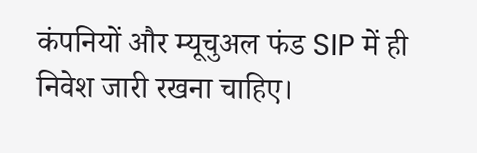कंपनियों और म्यूचुअल फंड SIP में ही निवेश जारी रखना चाहिए।